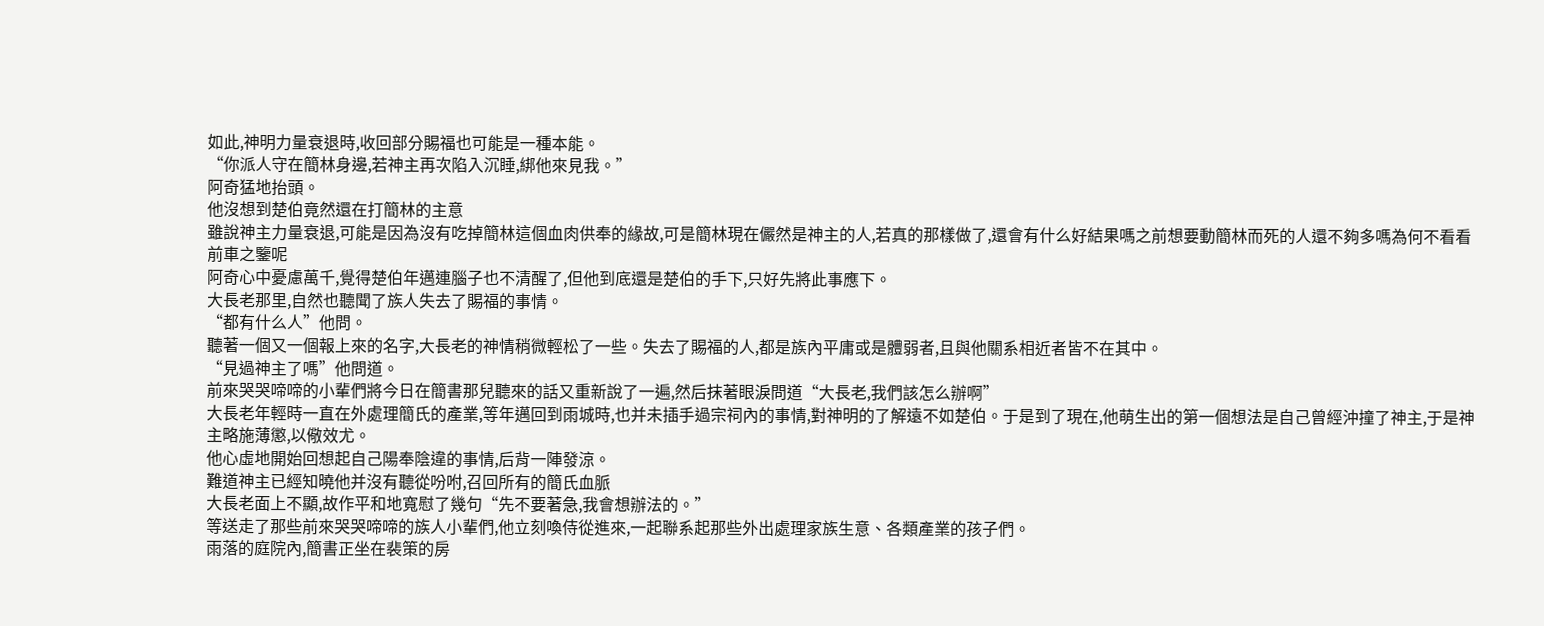如此,神明力量衰退時,收回部分賜福也可能是一種本能。
“你派人守在簡林身邊,若神主再次陷入沉睡,綁他來見我。”
阿奇猛地抬頭。
他沒想到楚伯竟然還在打簡林的主意
雖說神主力量衰退,可能是因為沒有吃掉簡林這個血肉供奉的緣故,可是簡林現在儼然是神主的人,若真的那樣做了,還會有什么好結果嗎之前想要動簡林而死的人還不夠多嗎為何不看看前車之鑒呢
阿奇心中憂慮萬千,覺得楚伯年邁連腦子也不清醒了,但他到底還是楚伯的手下,只好先將此事應下。
大長老那里,自然也聽聞了族人失去了賜福的事情。
“都有什么人”他問。
聽著一個又一個報上來的名字,大長老的神情稍微輕松了一些。失去了賜福的人,都是族內平庸或是體弱者,且與他關系相近者皆不在其中。
“見過神主了嗎”他問道。
前來哭哭啼啼的小輩們將今日在簡書那兒聽來的話又重新說了一遍,然后抹著眼淚問道“大長老,我們該怎么辦啊”
大長老年輕時一直在外處理簡氏的產業,等年邁回到雨城時,也并未插手過宗祠內的事情,對神明的了解遠不如楚伯。于是到了現在,他萌生出的第一個想法是自己曾經沖撞了神主,于是神主略施薄懲,以儆效尤。
他心虛地開始回想起自己陽奉陰違的事情,后背一陣發涼。
難道神主已經知曉他并沒有聽從吩咐,召回所有的簡氏血脈
大長老面上不顯,故作平和地寬慰了幾句“先不要著急,我會想辦法的。”
等送走了那些前來哭哭啼啼的族人小輩們,他立刻喚侍從進來,一起聯系起那些外出處理家族生意、各類產業的孩子們。
雨落的庭院內,簡書正坐在裴策的房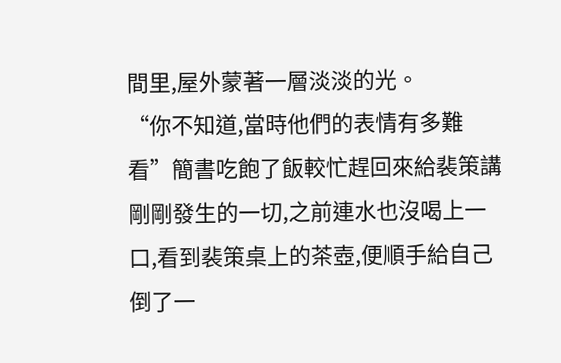間里,屋外蒙著一層淡淡的光。
“你不知道,當時他們的表情有多難看”簡書吃飽了飯較忙趕回來給裴策講剛剛發生的一切,之前連水也沒喝上一口,看到裴策桌上的茶壺,便順手給自己倒了一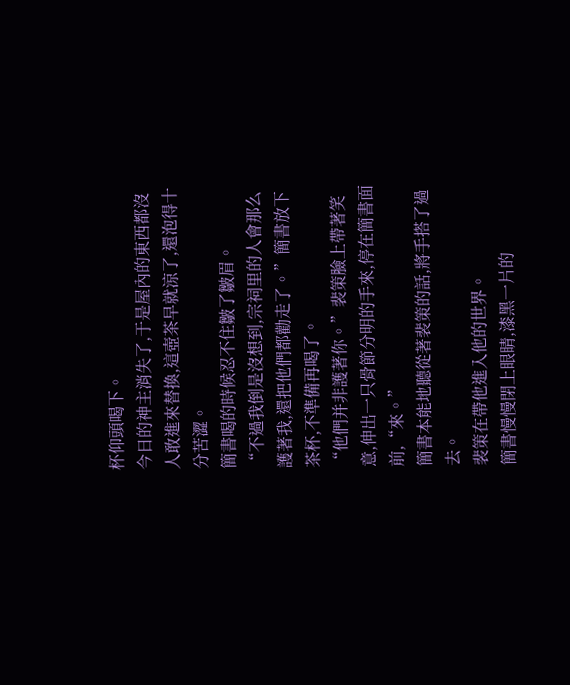杯仰頭喝下。
今日的神主消失了,于是屋內的東西都沒人敢進來替換,這壺茶早就涼了,還泡得十分苦澀。
簡書喝的時候忍不住皺了皺眉。
“不過我倒是沒想到,宗祠里的人會那么護著我,還把他們都勸走了。”簡書放下茶杯,不準備再喝了。
“他們并非護著你。”裴策臉上帶著笑意,伸出一只骨節分明的手來,停在簡書面前,“來。”
簡書本能地聽從著裴策的話,將手搭了過去。
裴策在帶他進入他的世界。
簡書慢慢閉上眼睛,漆黑一片的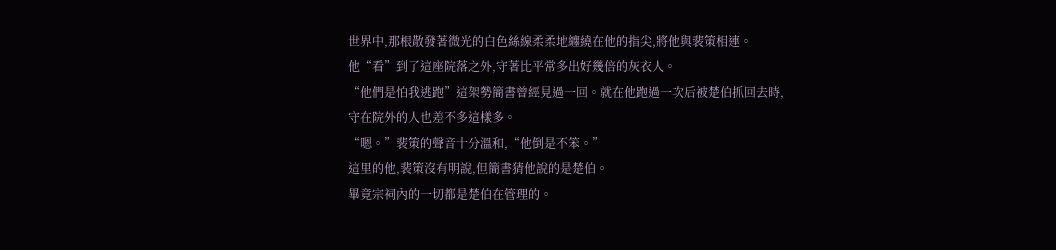世界中,那根散發著微光的白色絲線柔柔地纏繞在他的指尖,將他與裴策相連。
他“看”到了這座院落之外,守著比平常多出好幾倍的灰衣人。
“他們是怕我逃跑”這架勢簡書曾經見過一回。就在他跑過一次后被楚伯抓回去時,守在院外的人也差不多這樣多。
“嗯。”裴策的聲音十分溫和,“他倒是不笨。”
這里的他,裴策沒有明說,但簡書猜他說的是楚伯。
畢竟宗祠內的一切都是楚伯在管理的。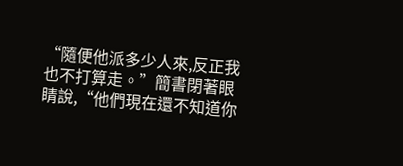“隨便他派多少人來,反正我也不打算走。”簡書閉著眼睛說,“他們現在還不知道你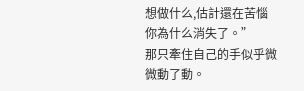想做什么,估計還在苦惱你為什么消失了。”
那只牽住自己的手似乎微微動了動。